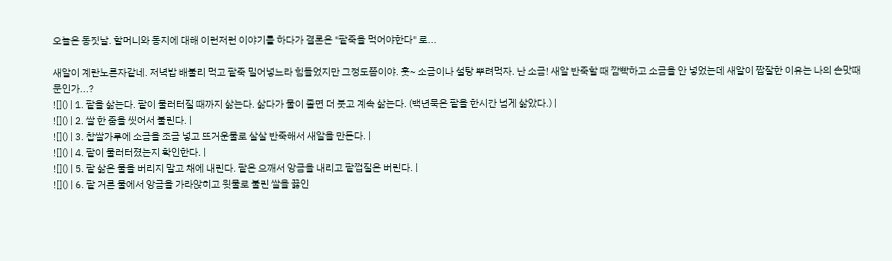오늘은 동짓날. 할머니와 동지에 대해 이런저런 이야기를 하다가 결론은 "팥죽을 먹어야한다" 로...

새알이 계란노른자같네. 저녁밥 배불리 먹고 팥죽 밀어넣느라 힘들었지만 그정도쯤이야. 훗~ 소금이나 설탕 뿌려먹자. 난 소금! 새알 반죽할 때 깜빡하고 소금을 안 넣었는데 새알이 짭잘한 이유는 나의 손맛때문인가...?
![]() | 1. 팥을 삶는다. 팥이 물러터질 때까지 삶는다. 삶다가 물이 졸면 더 붓고 계속 삶는다. (백년묵은 팥을 한시간 넘게 삶았다.) |
![]() | 2. 쌀 한 줌을 씻어서 불린다. |
![]() | 3. 찹쌀가루에 소금을 조금 넣고 뜨거운물로 살살 반죽해서 새알을 만든다. |
![]() | 4. 팥이 물러터졌는지 확인한다. |
![]() | 5. 팥 삶은 물을 버리지 말고 채에 내린다. 팥은 으깨서 앙금을 내리고 팥껍질은 버린다. |
![]() | 6. 팥 거른 물에서 앙금을 가라앉히고 윗물로 불린 쌀을 끓인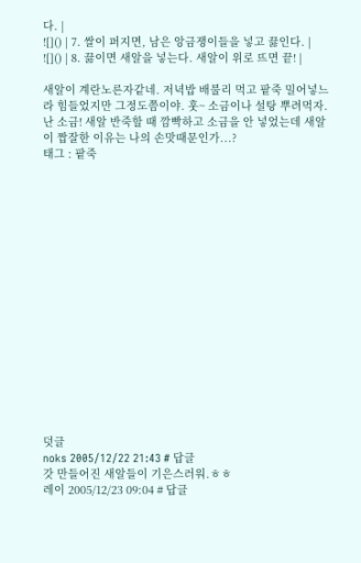다. |
![]() | 7. 쌀이 퍼지면, 남은 앙금쟁이들을 넣고 끓인다. |
![]() | 8. 끓이면 새알을 넣는다. 새알이 위로 뜨면 끝! |

새알이 계란노른자같네. 저녁밥 배불리 먹고 팥죽 밀어넣느라 힘들었지만 그정도쯤이야. 훗~ 소금이나 설탕 뿌려먹자. 난 소금! 새알 반죽할 때 깜빡하고 소금을 안 넣었는데 새알이 짭잘한 이유는 나의 손맛때문인가...?
태그 : 팥죽

















덧글
noks 2005/12/22 21:43 # 답글
갓 만들어진 새알들이 기은스러워.ㅎㅎ
레이 2005/12/23 09:04 # 답글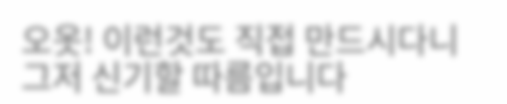오옷! 이런것도 직접 만드시다니 그저 신기할 따름입니다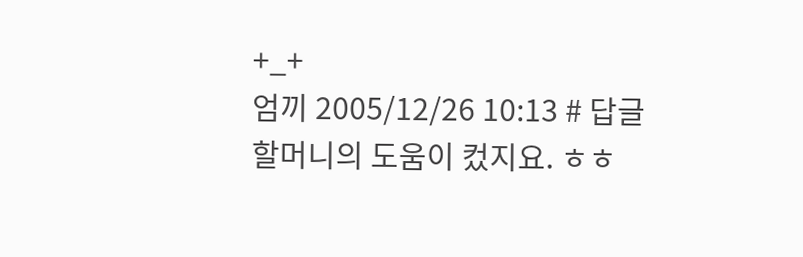+_+
엄끼 2005/12/26 10:13 # 답글
할머니의 도움이 컸지요. ㅎㅎ